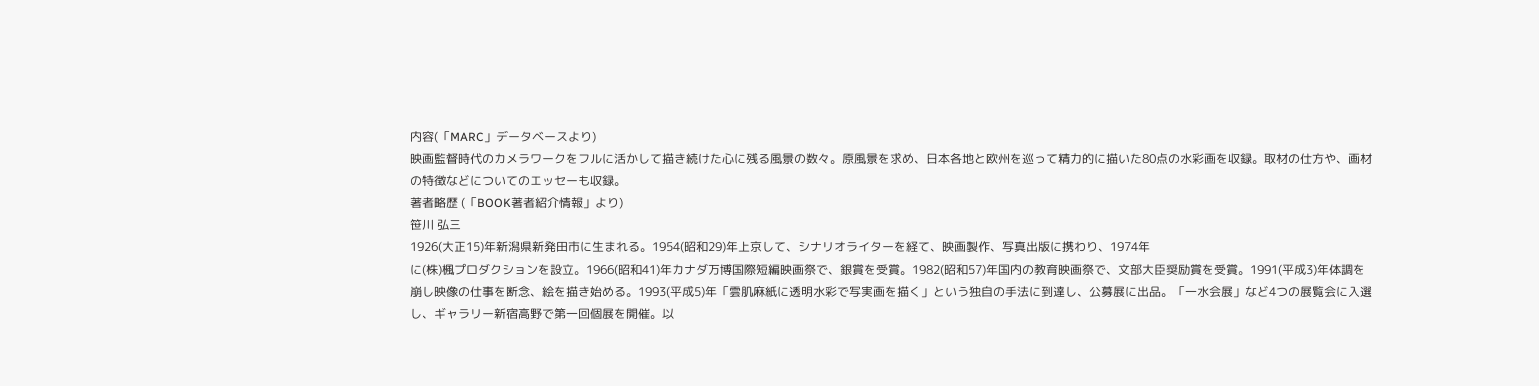内容(「MARC」データベースより)
映画監督時代のカメラワークをフルに活かして描き続けた心に残る風景の数々。原風景を求め、日本各地と欧州を巡って精力的に描いた80点の水彩画を収録。取材の仕方や、画材の特徴などについてのエッセーも収録。
著者略歴 (「BOOK著者紹介情報」より)
笹川 弘三
1926(大正15)年新潟県新発田市に生まれる。1954(昭和29)年上京して、シナリオライターを経て、映画製作、写真出版に携わり、1974年
に(株)楓プロダクションを設立。1966(昭和41)年カナダ万博国際短編映画祭で、銀賞を受賞。1982(昭和57)年国内の教育映画祭で、文部大臣奨励賞を受賞。1991(平成3)年体調を崩し映像の仕事を断念、絵を描き始める。1993(平成5)年「雲肌麻紙に透明水彩で写実画を描く」という独自の手法に到達し、公募展に出品。「一水会展」など4つの展覧会に入選し、ギャラリー新宿高野で第一回個展を開催。以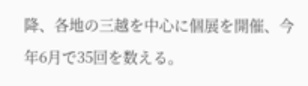降、各地の三越を中心に個展を開催、今年6月で35回を数える。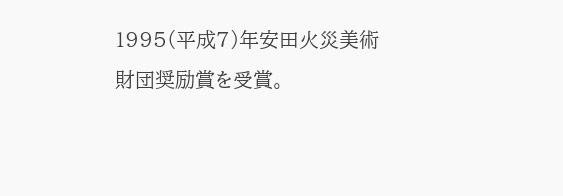1995(平成7)年安田火災美術財団奨励賞を受賞。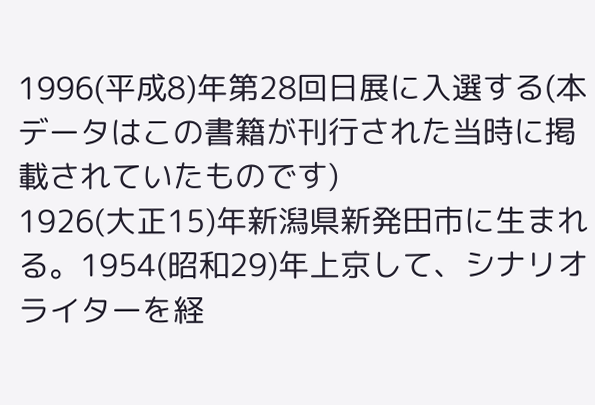1996(平成8)年第28回日展に入選する(本データはこの書籍が刊行された当時に掲載されていたものです)
1926(大正15)年新潟県新発田市に生まれる。1954(昭和29)年上京して、シナリオライターを経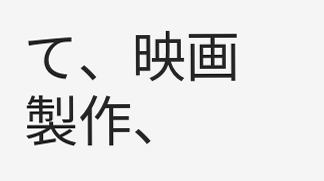て、映画製作、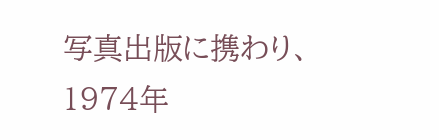写真出版に携わり、1974年